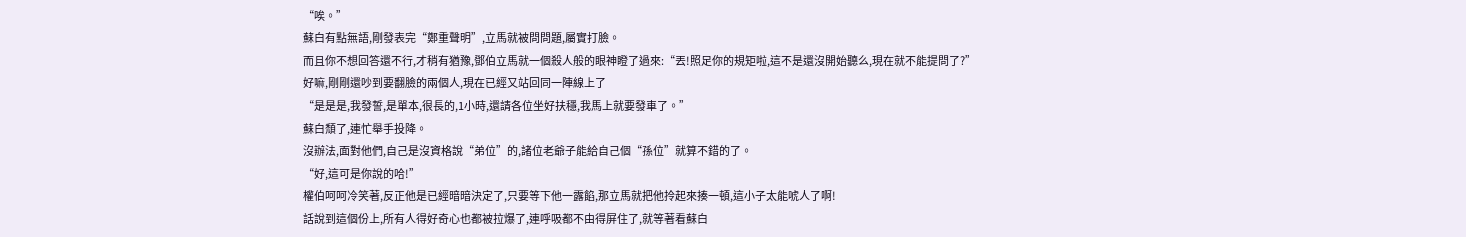“唉。”
蘇白有點無語,剛發表完“鄭重聲明”,立馬就被問問題,屬實打臉。
而且你不想回答還不行,才稍有猶豫,鄧伯立馬就一個殺人般的眼神瞪了過來:“丟!照足你的規矩啦,這不是還沒開始聽么,現在就不能提問了?”
好嘛,剛剛還吵到要翻臉的兩個人,現在已經又站回同一陣線上了
“是是是,我發誓,是單本,很長的,1小時,還請各位坐好扶穩,我馬上就要發車了。”
蘇白頹了,連忙舉手投降。
沒辦法,面對他們,自己是沒資格說“弟位”的,諸位老爺子能給自己個“孫位”就算不錯的了。
“好,這可是你說的哈!”
權伯呵呵冷笑著,反正他是已經暗暗決定了,只要等下他一露餡,那立馬就把他拎起來揍一頓,這小子太能唬人了啊!
話說到這個份上,所有人得好奇心也都被拉爆了,連呼吸都不由得屏住了,就等著看蘇白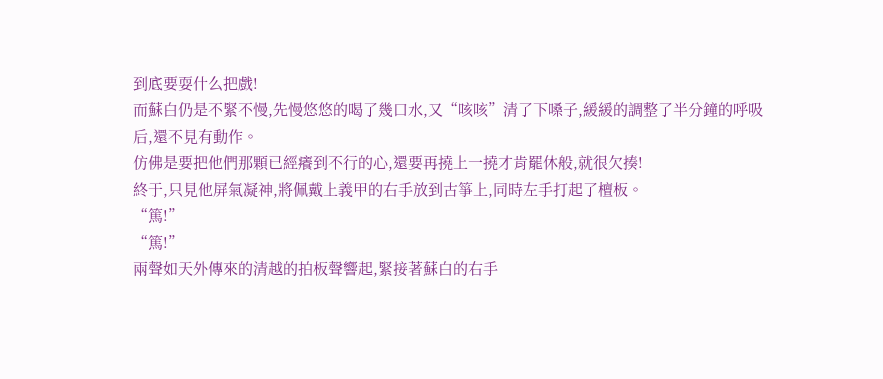到底要耍什么把戲!
而蘇白仍是不緊不慢,先慢悠悠的喝了幾口水,又“咳咳”清了下嗓子,緩緩的調整了半分鐘的呼吸后,還不見有動作。
仿佛是要把他們那顆已經癢到不行的心,還要再撓上一撓才肯罷休般,就很欠揍!
終于,只見他屏氣凝神,將佩戴上義甲的右手放到古箏上,同時左手打起了檀板。
“篤!”
“篤!”
兩聲如天外傳來的清越的拍板聲響起,緊接著蘇白的右手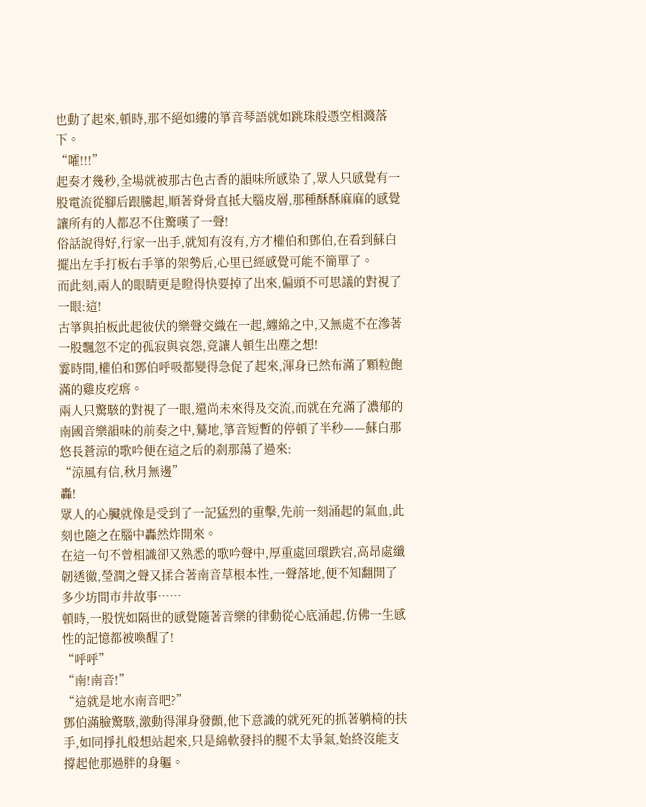也動了起來,頓時,那不絕如縷的箏音琴語就如跳珠般憑空相濺落下。
“嚯!!!”
起奏才幾秒,全場就被那古色古香的韻味所感染了,眾人只感覺有一股電流從腳后跟騰起,順著脊骨直抵大腦皮層,那種酥酥麻麻的感覺讓所有的人都忍不住驚嘆了一聲!
俗話說得好,行家一出手,就知有沒有,方才權伯和鄧伯,在看到蘇白擺出左手打板右手箏的架勢后,心里已經感覺可能不簡單了。
而此刻,兩人的眼睛更是瞪得快要掉了出來,偏頭不可思議的對視了一眼:這!
古箏與拍板此起彼伏的樂聲交織在一起,纏綿之中,又無處不在滲著一股飄忽不定的孤寂與哀怨,竟讓人頓生出塵之想!
霎時間,權伯和鄧伯呼吸都變得急促了起來,渾身已然布滿了顆粒飽滿的雞皮疙瘩。
兩人只驚駭的對視了一眼,還尚未來得及交流,而就在充滿了濃郁的南國音樂韻味的前奏之中,驀地,箏音短暫的停頓了半秒——蘇白那悠長蒼涼的歌吟便在這之后的剎那蕩了過來:
“涼風有信,秋月無邊”
轟!
眾人的心臟就像是受到了一記猛烈的重擊,先前一刻涌起的氣血,此刻也隨之在腦中轟然炸開來。
在這一句不曾相識卻又熟悉的歌吟聲中,厚重處回環跌宕,高昂處纖韌透徹,瑩潤之聲又揉合著南音草根本性,一聲落地,便不知翻開了多少坊間市井故事……
頓時,一股恍如隔世的感覺隨著音樂的律動從心底涌起,仿佛一生感性的記憶都被喚醒了!
“呼呼”
“南!南音!”
“這就是地水南音吧?”
鄧伯滿臉驚駭,激動得渾身發顫,他下意識的就死死的抓著躺椅的扶手,如同掙扎般想站起來,只是綿軟發抖的腿不太爭氣,始終沒能支撐起他那過胖的身軀。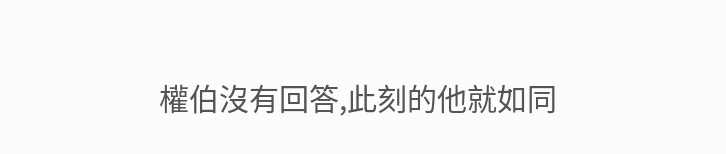權伯沒有回答,此刻的他就如同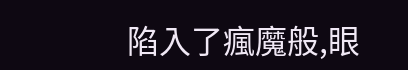陷入了瘋魔般,眼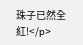珠子已然全紅!</p>